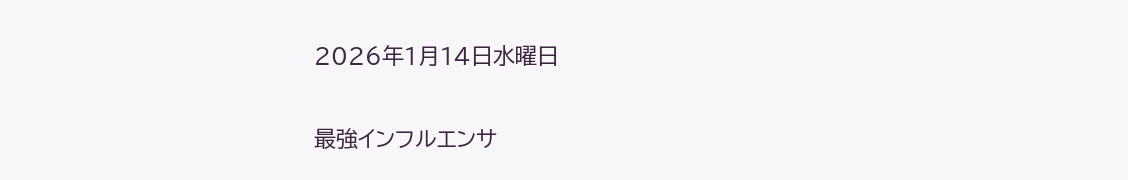2026年1月14日水曜日

最強インフルエンサ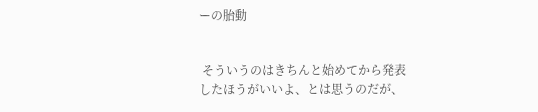ーの胎動


 そういうのはきちんと始めてから発表したほうがいいよ、とは思うのだが、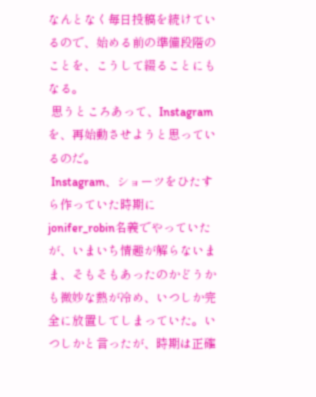なんとなく毎日投稿を続けているので、始める前の準備段階のことを、こうして綴ることにもなる。
 思うところあって、Instagramを、再始動させようと思っているのだ。
 Instagram、ショーツをひたすら作っていた時期にjonifer_robin名義でやっていたが、いまいち情趣が解らないまま、そもそもあったのかどうかも微妙な熱が冷め、いつしか完全に放置してしまっていた。いつしかと言ったが、時期は正確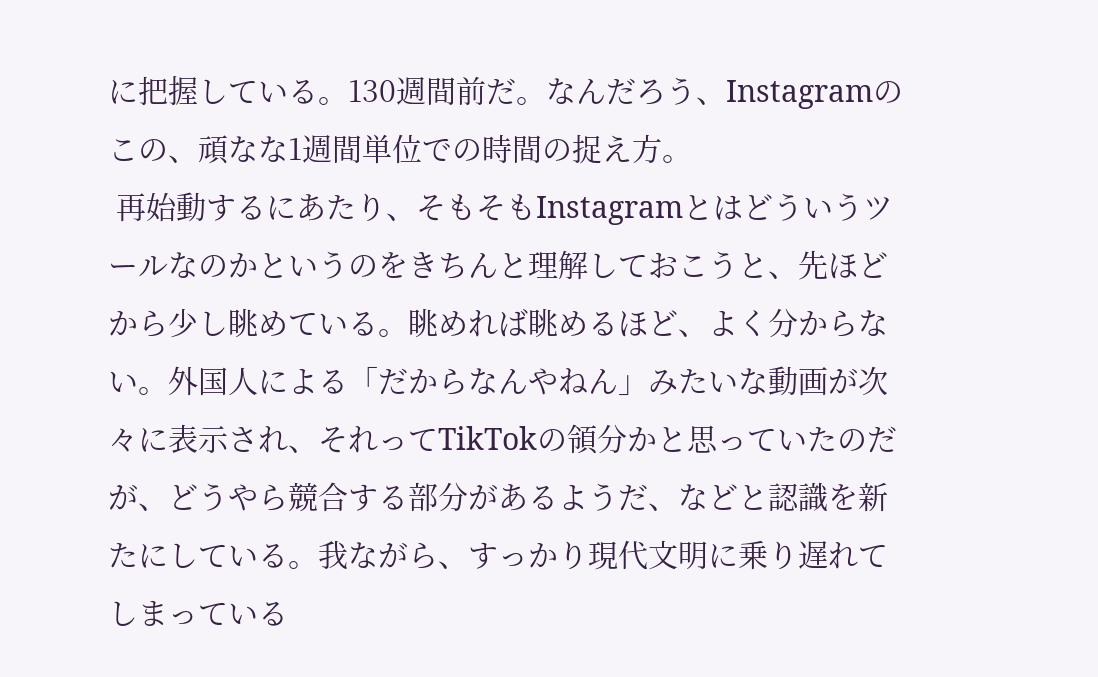に把握している。130週間前だ。なんだろう、Instagramのこの、頑なな1週間単位での時間の捉え方。
 再始動するにあたり、そもそもInstagramとはどういうツールなのかというのをきちんと理解しておこうと、先ほどから少し眺めている。眺めれば眺めるほど、よく分からない。外国人による「だからなんやねん」みたいな動画が次々に表示され、それってTikTokの領分かと思っていたのだが、どうやら競合する部分があるようだ、などと認識を新たにしている。我ながら、すっかり現代文明に乗り遅れてしまっている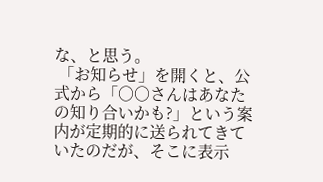な、と思う。
 「お知らせ」を開くと、公式から「○○さんはあなたの知り合いかも?」という案内が定期的に送られてきていたのだが、そこに表示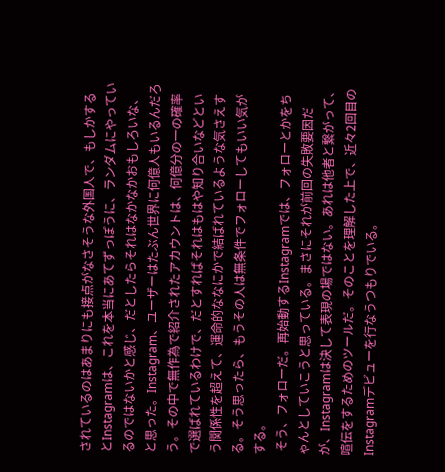されているのはあまりにも接点がなさそうな外国人で、もしかするとInstagramは、これを本当にあてずっぽうに、ランダムにやっているのではないかと感じ、だとしたらそれはなかなかおもしろいな、と思った。Instagram、ユーザーはたぶん世界に何億人もいるんだろう。その中で無作為で紹介されたアカウントは、何億分の一の確率で選ばれているわけで、だとすればそれはもはや知り合いなどという関係性を超えて、運命的ななにかで結ばれているような気さえする。そう思ったら、もうその人は無条件でフォローしてもいい気がする。
 そう、フォローだ。再始動するInstagramでは、フォローとかをちゃんとしていこうと思っている。まさにそれが前回の失敗要因だが、Instagramは決して表現の場ではない。あれは他者と繋がって、喧伝をするためのツールだ。そのことを理解した上で、近々2回目のInstagramデビューを行なうつもりでいる。